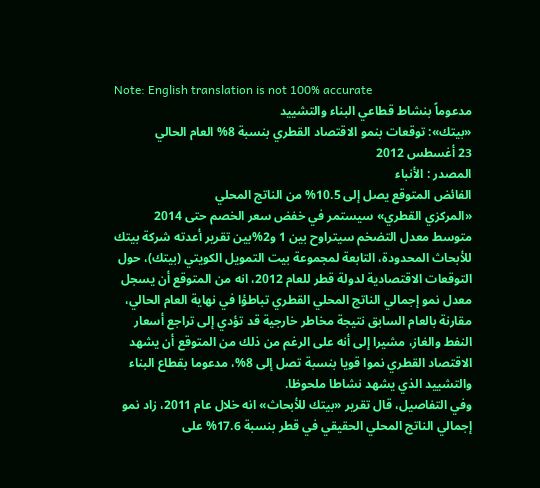Note: English translation is not 100% accurate
مدعوماً بنشاط قطاعي البناء والتشييد
«بيتك»: توقعات بنمو الاقتصاد القطري بنسبة 8% العام الحالي
23 أغسطس 2012
المصدر : الأنباء
الفائض المتوقع يصل إلى 10.5% من الناتج المحلي
«المركزي القطري» سيستمر في خفض سعر الخصم حتى 2014
متوسط معدل التضخم سيتراوح بين 1 و2%بين تقرير أعدته شركة بيتك للأبحاث المحدودة، التابعة لمجموعة بيت التمويل الكويتي (بيتك)، حول التوقعات الاقتصادية لدولة قطر للعام 2012، انه من المتوقع أن يسجل معدل نمو إجمالي الناتج المحلي القطري تباطؤا في نهاية العام الحالي، مقارنة بالعام السابق نتيجة مخاطر خارجية قد تؤدي إلى تراجع أسعار النفط والغاز، مشيرا إلى أنه على الرغم من ذلك من المتوقع أن يشهد الاقتصاد القطري نموا قويا بنسبة تصل إلى 8%، مدعوما بقطاع البناء والتشييد الذي يشهد نشاطا ملحوظا.
وفي التفاصيل، قال تقرير «بيتك للأبحاث» انه خلال عام 2011، زاد نمو إجمالي الناتج المحلي الحقيقي في قطر بنسبة 17.6% على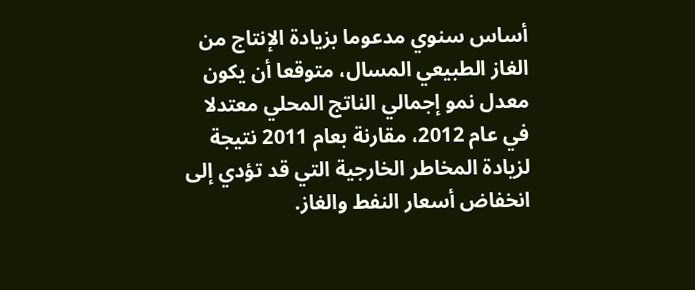أساس سنوي مدعوما بزيادة الإنتاج من الغاز الطبيعي المسال، متوقعا أن يكون معدل نمو إجمالي الناتج المحلي معتدلا في عام 2012، مقارنة بعام 2011 نتيجة لزيادة المخاطر الخارجية التي قد تؤدي إلى انخفاض أسعار النفط والغاز.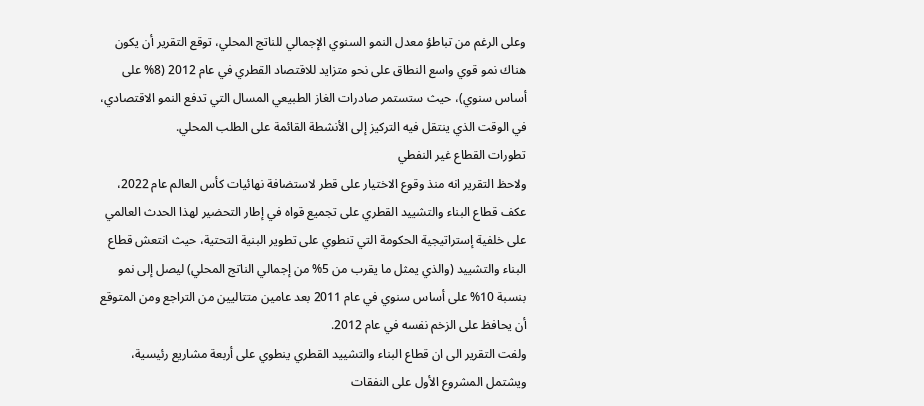وعلى الرغم من تباطؤ معدل النمو السنوي الإجمالي للناتج المحلي، توقع التقرير أن يكون هناك نمو قوي واسع النطاق على نحو متزايد للاقتصاد القطري في عام 2012 (8% على أساس سنوي)، حيث ستستمر صادرات الغاز الطبيعي المسال التي تدفع النمو الاقتصادي، في الوقت الذي ينتقل فيه التركيز إلى الأنشطة القائمة على الطلب المحلي.
تطورات القطاع غير النفطي
ولاحظ التقرير انه منذ وقوع الاختيار على قطر لاستضافة نهائيات كأس العالم عام 2022، عكف قطاع البناء والتشييد القطري على تجميع قواه في إطار التحضير لهذا الحدث العالمي على خلفية إستراتيجية الحكومة التي تنطوي على تطوير البنية التحتية، حيث انتعش قطاع البناء والتشييد (والذي يمثل ما يقرب من 5% من إجمالي الناتج المحلي) ليصل إلى نمو بنسبة 10% على أساس سنوي في عام 2011 بعد عامين متتاليين من التراجع ومن المتوقع أن يحافظ على الزخم نفسه في عام 2012.
ولفت التقرير الى ان قطاع البناء والتشييد القطري ينطوي على أربعة مشاريع رئيسية، ويشتمل المشروع الأول على النفقات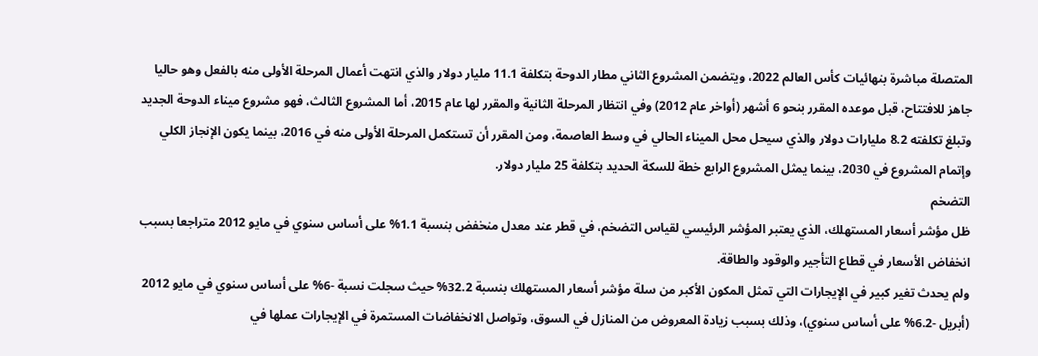المتصلة مباشرة بنهائيات كأس العالم 2022، ويتضمن المشروع الثاني مطار الدوحة بتكلفة 11.1 مليار دولار والذي انتهت أعمال المرحلة الأولى منه بالفعل وهو حاليا جاهز للافتتاح، قبل موعده المقرر بنحو 6 أشهر (أواخر عام 2012) وفي انتظار المرحلة الثانية والمقرر لها عام 2015، أما المشروع الثالث، فهو مشروع ميناء الدوحة الجديد وتبلغ تكلفته 8.2 مليارات دولار والذي سيحل محل الميناء الحالي في وسط العاصمة، ومن المقرر أن تستكمل المرحلة الأولى منه في 2016، بينما يكون الإنجاز الكلي وإتمام المشروع في 2030، بينما يمثل المشروع الرابع خطة للسكة الحديد بتكلفة 25 مليار دولار.
التضخم
ظل مؤشر أسعار المستهلك، الذي يعتبر المؤشر الرئيسي لقياس التضخم، في قطر عند معدل منخفض بنسبة 1.1% على أساس سنوي في مايو 2012 متراجعا بسبب انخفاض الأسعار في قطاع التأجير والوقود والطاقة.
ولم يحدث تغير كبير في الإيجارات التي تمثل المكون الأكبر من سلة مؤشر أسعار المستهلك بنسبة 32.2% حيث سجلت نسبة -6% على أساس سنوي في مايو 2012 (أبريل -6.2% على أساس سنوي)، وذلك بسبب زيادة المعروض من المنازل في السوق، وتواصل الانخفاضات المستمرة في الإيجارات عملها في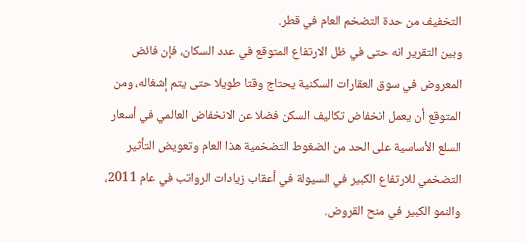التخفيف من حدة التضخم العام في قطر.
وبين التقرير انه حتى في ظل الارتفاع المتوقع في عدد السكان، فإن فائض المعروض في سوق العقارات السكنية يحتاج وقتا طويلا حتى يتم إشغاله، ومن المتوقع أن يعمل انخفاض تكاليف السكن فضلا عن الانخفاض العالمي في أسعار السلع الأساسية على الحد من الضغوط التضخمية هذا العام وتعويض التأثير التضخمي للارتفاع الكبير في السيولة في أعقاب زيادات الرواتب في عام 2011، والنمو الكبير في منح القروض.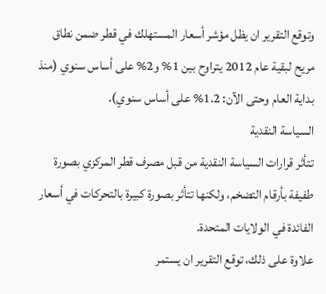وتوقع التقرير ان يظل مؤشر أسعار المستهلك في قطر ضمن نطاق مريح لبقية عام 2012 يتراوح بين 1% و2% على أساس سنوي (منذ بداية العام وحتى الآن: 1.2% على أساس سنوي).
السياسة النقدية
تتأثر قرارات السياسة النقدية من قبل مصرف قطر المركزي بصورة طفيفة بأرقام التضخم، ولكنها تتأثر بصورة كبيرة بالتحركات في أسعار الفائدة في الولايات المتحدة.
علاوة على ذلك، توقع التقرير ان يستمر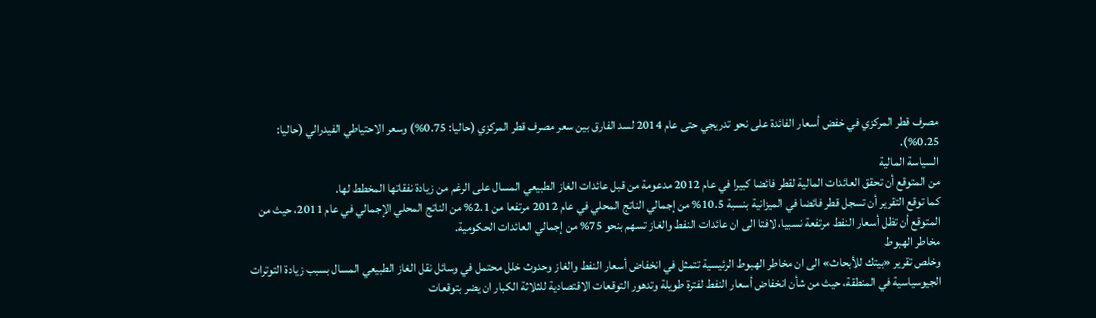مصرف قطر المركزي في خفض أسعار الفائدة على نحو تدريجي حتى عام 2014 لسد الفارق بين سعر مصرف قطر المركزي (حاليا: 0.75%) وسعر الاحتياطي الفيدرالي (حاليا: 0.25%).
السياسة المالية
من المتوقع أن تحقق العائدات المالية لقطر فائضا كبيرا في عام 2012 مدعومة من قبل عائدات الغاز الطبيعي المسال على الرغم من زيادة نفقاتها المخطط لها.
كما توقع التقرير أن تسجل قطر فائضا في الميزانية بنسبة 10.5% من إجمالي الناتج المحلي في عام 2012 مرتفعا من 2.1% من الناتج المحلي الإجمالي في عام 2011، حيث من المتوقع أن تظل أسعار النفط مرتفعة نسبيا، لافتا الى ان عائدات النفط والغاز تسهم بنحو 75% من إجمالي العائدات الحكومية.
مخاطر الهبوط
وخلص تقرير «بيتك للأبحاث» الى ان مخاطر الهبوط الرئيسية تتمثل في انخفاض أسعار النفط والغاز وحدوث خلل محتمل في وسائل نقل الغاز الطبيعي المسال بسبب زيادة التوترات الجيوسياسية في المنطقة، حيث من شأن انخفاض أسعار النفط لفترة طويلة وتدهور التوقعات الاقتصادية للثلاثة الكبار ان يضر بتوقعات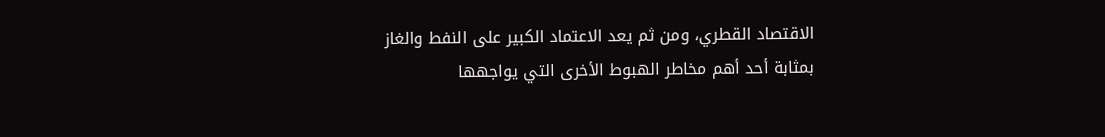الاقتصاد القطري، ومن ثم يعد الاعتماد الكبير على النفط والغاز بمثابة أحد أهم مخاطر الهبوط الأخرى التي يواجهها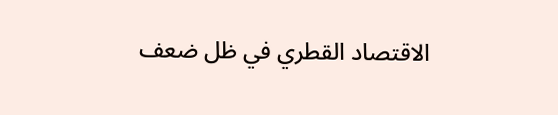الاقتصاد القطري في ظل ضعف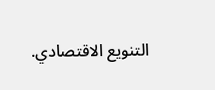التنويع الاقتصادي.